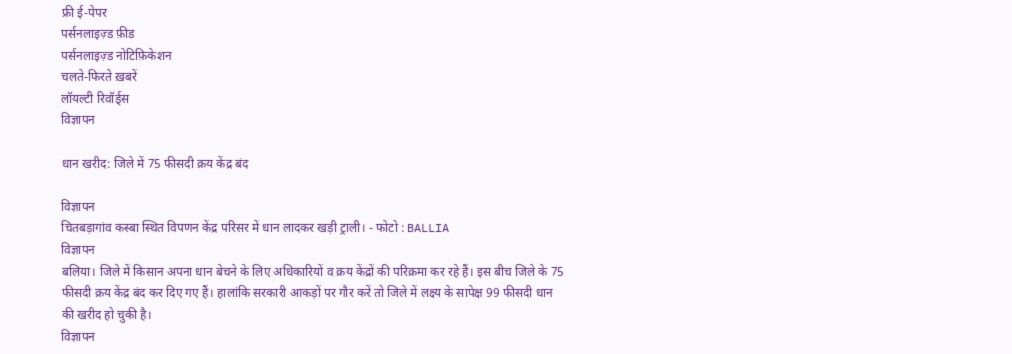फ्री ई-पेपर
पर्सनलाइज़्ड फ़ीड
पर्सनलाइज़्ड नोटिफ़िकेशन
चलते-फिरते ख़बरें
लॉयल्टी रिवॉर्ड्स
विज्ञापन

धान खरीद: जिले में 75 फीसदी क्रय केंद्र बंद

विज्ञापन
चितबड़ागांव कस्बा स्थित विपणन केंद्र परिसर में धान लादकर खड़ी ट्राली। - फोटो : BALLIA
विज्ञापन
बलिया। जिले में किसान अपना धान बेचने के लिए अधिकारियों व क्रय केंद्रों की परिक्रमा कर रहे हैं। इस बीच जिले के 75 फीसदी क्रय केंद्र बंद कर दिए गए हैं। हालांकि सरकारी आकड़ों पर गौर करें तो जिले में लक्ष्य के सापेक्ष 99 फीसदी धान की खरीद हो चुकी है।
विज्ञापन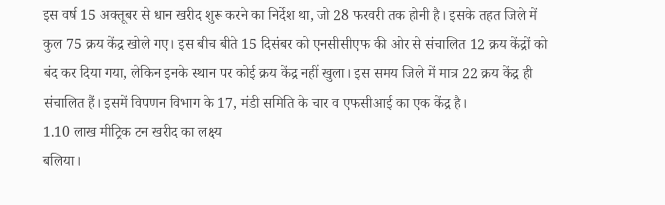इस वर्ष 15 अक्तूबर से धान खरीद शुरू करने का निर्देश था, जो 28 फरवरी तक होनी है। इसके तहत जिले में कुल 75 क्रय केंद्र खोले गए। इस बीच बीते 15 दिसंबर को एनसीसीएफ की ओर से संचालित 12 क्रय केंद्रों को बंद कर दिया गया, लेकिन इनके स्थान पर कोई क्रय केंद्र नहीं खुला। इस समय जिले में मात्र 22 क्रय केंद्र ही संचालित हैं। इसमें विपणन विभाग के 17, मंडी समिति के चार व एफसीआई का एक केंद्र है।
1.10 लाख मीट्रिक टन खरीद का लक्ष्य
बलिया।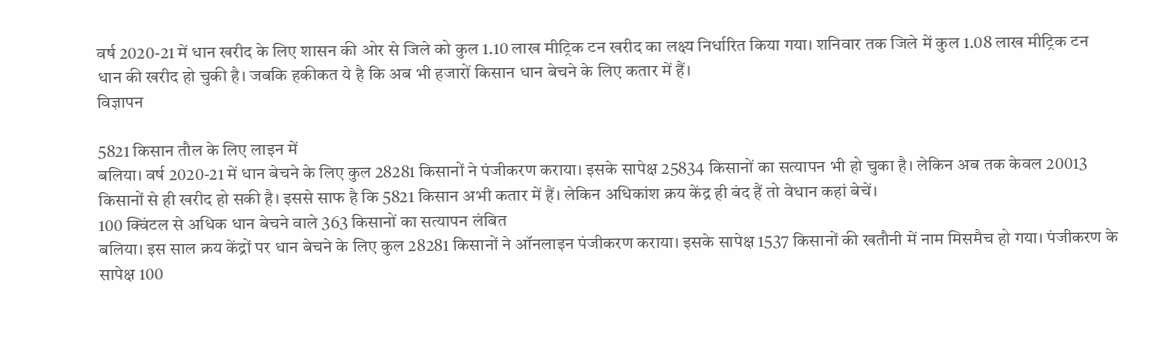वर्ष 2020-21 में धान खरीद के लिए शासन की ओर से जिले को कुल 1.10 लाख मीट्रिक टन खरीद का लक्ष्य निर्धारित किया गया। शनिवार तक जिले में कुल 1.08 लाख मीट्रिक टन धान की खरीद हो चुकी है। जबकि हकीकत ये है कि अब भी हजारों किसान धान बेचने के लिए कतार में हैं।
विज्ञापन

5821 किसान तौल के लिए लाइन में
बलिया। वर्ष 2020-21 में धान बेचने के लिए कुल 28281 किसानों ने पंजीकरण कराया। इसके सापेक्ष 25834 किसानों का सत्यापन भी हो चुका है। लेकिन अब तक केवल 20013 किसानों से ही खरीद हो सकी है। इससे साफ है कि 5821 किसान अभी कतार में हैं। लेकिन अधिकांश क्रय केंद्र ही बंद हैं तो वेधान कहां बेचें।
100 क्विंटल से अधिक धान बेचने वाले 363 किसानों का सत्यापन लंबित
बलिया। इस साल क्रय केंद्रों पर धान बेचने के लिए कुल 28281 किसानों ने ऑनलाइन पंजीकरण कराया। इसके सापेक्ष 1537 किसानों की खतौनी में नाम मिसमैच हो गया। पंजीकरण के सापेक्ष 100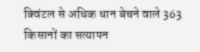क्विंटल से अधिक धान बेचने वाले 363 किसानों का सत्यापन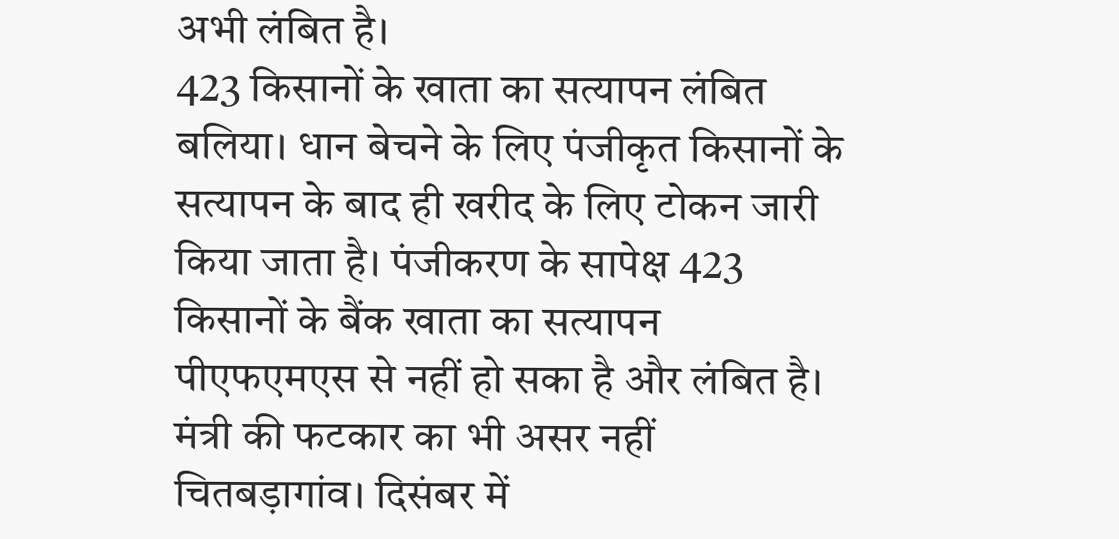अभी लंबित है।
423 किसानों के खाता का सत्यापन लंबित
बलिया। धान बेचने के लिए पंजीकृत किसानों के सत्यापन के बाद ही खरीद के लिए टोकन जारी किया जाता है। पंजीकरण के सापेक्ष 423 किसानों के बैंक खाता का सत्यापन पीएफएमएस से नहीं हो सका है और लंबित है।
मंत्री की फटकार का भी असर नहीं
चितबड़ागांव। दिसंबर में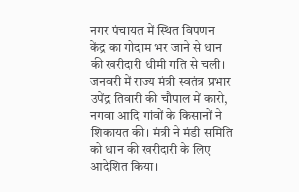नगर पंचायत में स्थित विपणन केंद्र का गोदाम भर जाने से धान की खरीदारी धीमी गति से चली। जनवरी में राज्य मंत्री स्वतंत्र प्रभार उपेंद्र तिवारी की चौपाल में कारो, नगवा आदि गांवों के किसानों ने शिकायत की। मंत्री ने मंडी समिति को धान की खरीदारी के लिए आदेशित किया।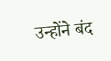उन्होंने बंद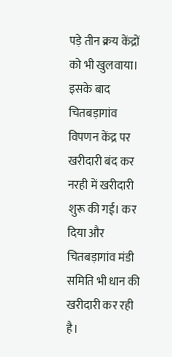पड़े तीन क्रय केंद्रों को भी खुलवाया। इसके बाद चितबड़ागांव विपणन केंद्र पर खरीदारी बंद कर नरही में खरीदारी शुरू की गई। कर दिया और चितबड़ागांव मंडी समिति भी धान की खरीदारी कर रही है।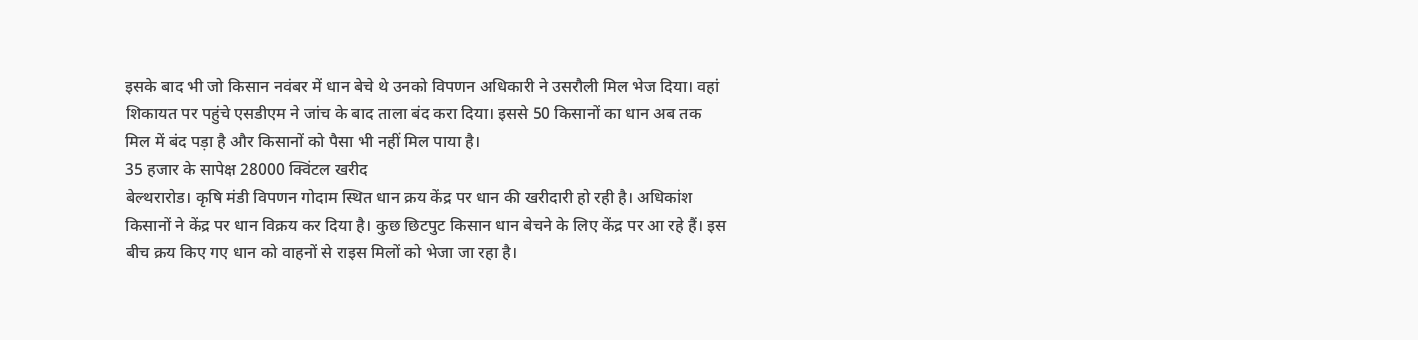इसके बाद भी जो किसान नवंबर में धान बेचे थे उनको विपणन अधिकारी ने उसरौली मिल भेज दिया। वहां शिकायत पर पहुंचे एसडीएम ने जांच के बाद ताला बंद करा दिया। इससे 50 किसानों का धान अब तक मिल में बंद पड़ा है और किसानों को पैसा भी नहीं मिल पाया है।
35 हजार के सापेक्ष 28000 क्विंटल खरीद
बेल्थरारोड। कृषि मंडी विपणन गोदाम स्थित धान क्रय केंद्र पर धान की खरीदारी हो रही है। अधिकांश किसानों ने केंद्र पर धान विक्रय कर दिया है। कुछ छिटपुट किसान धान बेचने के लिए केंद्र पर आ रहे हैं। इस बीच क्रय किए गए धान को वाहनों से राइस मिलों को भेजा जा रहा है।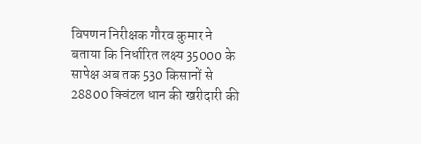विपणन निरीक्षक गौरव कुमार ने बताया कि निर्धारित लक्ष्य 35000 के सापेक्ष अब तक 530 किसानों से 28800 क्विंटल धान की खरीदारी की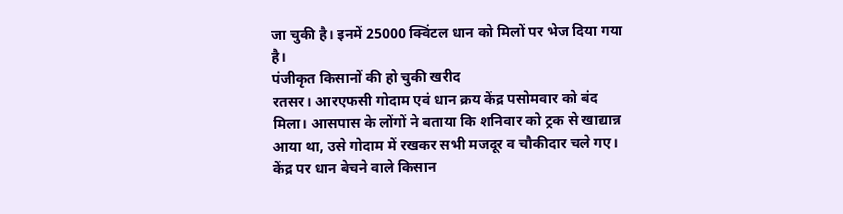जा चुकी है। इनमें 25000 क्विंटल धान को मिलों पर भेज दिया गया है।
पंजीकृत किसानों की हो चुकी खरीद
रतसर। आरएफसी गोदाम एवं धान क्रय केंद्र पसोमवार को बंद मिला। आसपास के लोंगों ने बताया कि शनिवार को ट्रक से खाद्यान्न आया था, उसे गोदाम में रखकर सभी मजदूर व चौकीदार चले गए। केंद्र पर धान बेचने वाले किसान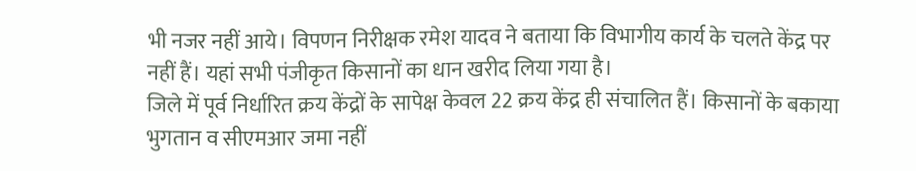भी नजर नहीं आये। विपणन निरीक्षक रमेश यादव ने बताया कि विभागीय कार्य के चलते केंद्र पर नहीं हैं। यहां सभी पंजीकृत किसानों का धान खरीद लिया गया है।
जिले में पूर्व निर्धारित क्रय केंद्रों के सापेक्ष केवल 22 क्रय केंद्र ही संचालित हैं। किसानों के बकाया भुगतान व सीएमआर जमा नहीं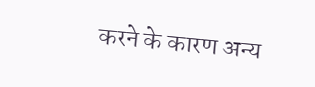करने के कारण अन्य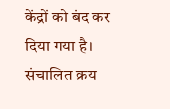केंद्रों को बंद कर दिया गया है। संचालित क्रय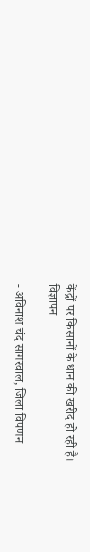केंद्रों पर किसानों के धान की खरीद हो रही है।
विज्ञापन

- अविनाश चंद सागरवाल, जिला विपणन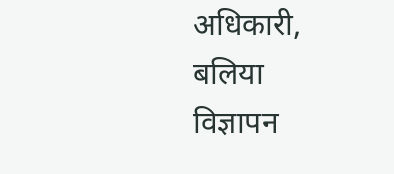अधिकारी, बलिया
विज्ञापन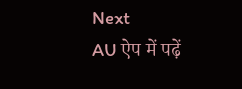Next
AU ऐप में पढ़ें